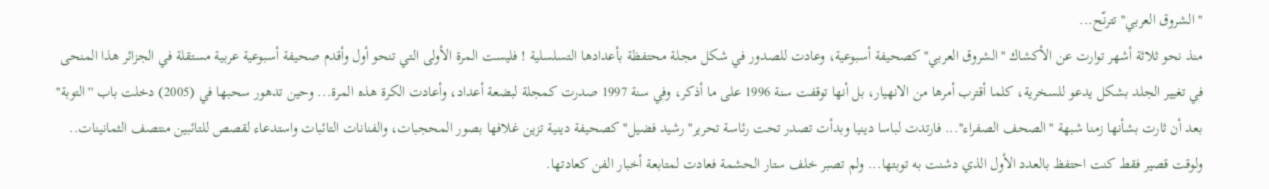''الشروق العربي'' تترنّح...
منذ نحو ثلاثة أشهر توارت عن الأكشاك ''الشروق العربي'' كصحيفة أسبوعية، وعادت للصدور في شكل مجـلة محتفظة بأعدادها التسلسلية ! فليست المرة الأولى التي تنحو أول وأقدم صحيفة أسبوعية عربية مستقلة في الجزائر هذا المنحى في تغيير الجلد بشكل يدعو للسخرية، كلما أقترب أمرها من الانهيار، بل أنها توقفت سنة 1996 على ما أذكر، وفي سنة 1997 صدرت كمجلة لبضعة أعداد، وأعادت الكرة هذه المرة... وحين تدهور سحبها في (2005) دخلت باب ''التوبة'' بعد أن ثارت بشأنها زمنا شبهة ''الصحف الصفراء''... فارتدت لباسا دينيا وبدأت تصدر تحت رئاسة تحرير''رشيد فضيل'' كصحيفة دينية تزين غلافها بصور المحجبات، والفنانات التائبات واستدعاء لقصص للتائبين منتصف الثمانينات.. ولوقت قصير فقط كنت احتفظ بالعدد الأول الذي دشنت به توبتها... ولم تصبر خلف ستار الحشمة فعادت لمتابعة أخبار الفن كعادتها.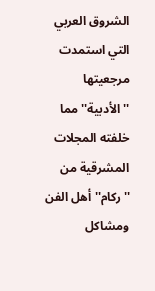الشروق العربي التي استمدت مرجعيتها ''الأدبية'' مما خلفته المجلات المشرقية من ''ركام'' أهل الفن ومشاكل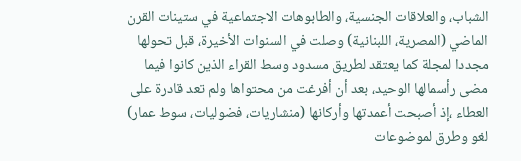الشباب، والعلاقات الجنسية، والطابوهات الاجتماعية في ستينات القرن الماضي (المصرية، اللبنانية) وصلت في السنوات الأخيرة، قبل تحولها مجددا لمجلة كما يعتقد لطريق مسدود وسط القراء الذين كانوا فيما مضى رأسمالها الوحيد، بعد أن أفرغت من محتواها ولم تعد قادرة على العطاء ،إذ أصبحت أعمدتها وأركانها (منشاريات، فضوليات، سوط عمار) لغو وطرق لموضوعات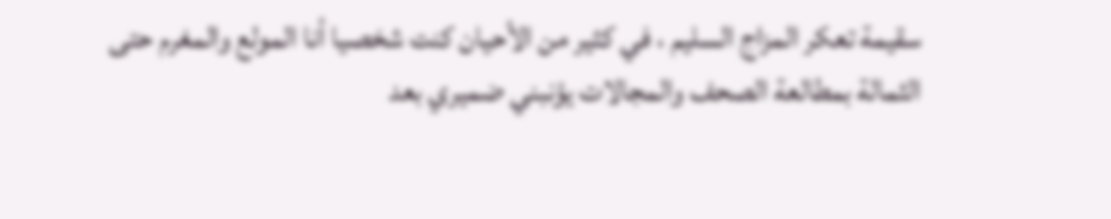سقيمة تعكر المزاج السليم ، في كثير من الأحيان كنت شخصيا أنا المولع والمغرم حتى الثمالة بمطالعة الصحف والمجالات يؤنبني ضميري بعد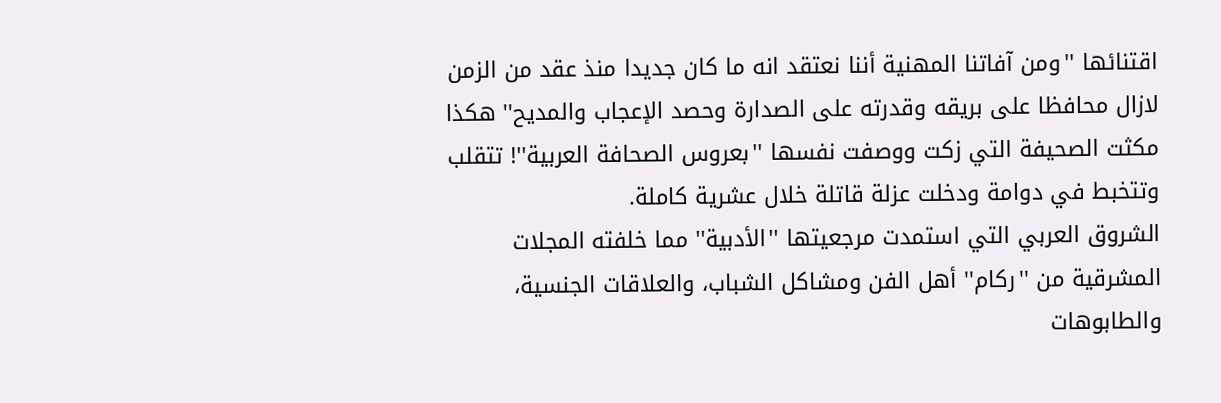اقتنائها ''ومن آفاتنا المهنية أننا نعتقد انه ما كان جديدا منذ عقد من الزمن لازال محافظا على بريقه وقدرته على الصدارة وحصد الإعجاب والمديح'' هكذا مكثت الصحيفة التي زكت ووصفت نفسها ''بعروس الصحافة العربية''! تتقلب وتتخبط في دوامة ودخلت عزلة قاتلة خلال عشرية كاملة.
الشروق العربي التي استمدت مرجعيتها ''الأدبية'' مما خلفته المجلات المشرقية من ''ركام'' أهل الفن ومشاكل الشباب، والعلاقات الجنسية، والطابوهات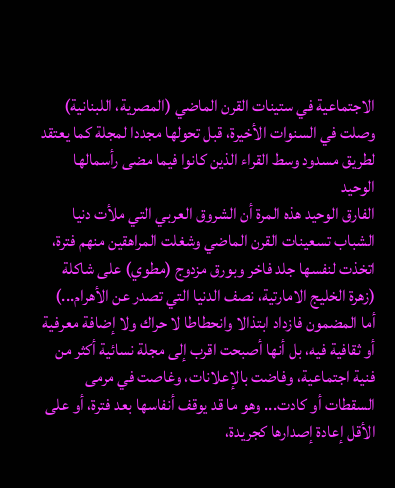الاجتماعية في ستينات القرن الماضي (المصرية، اللبنانية) وصلت في السنوات الأخيرة، قبل تحولها مجددا لمجلة كما يعتقد لطريق مسدود وسط القراء الذين كانوا فيما مضى رأسمالها الوحيد
الفارق الوحيد هذه المرة أن الشروق العربي التي ملأت دنيا الشباب تسعينات القرن الماضي وشغلت المراهقين منهم فترة، اتخذت لنفسها جلد فاخر وبورق مزدوج (مطوي) على شاكلة (زهرة الخليج الامارتية، نصف الدنيا التي تصدر عن الأهرام...) أما المضمون فازداد ابتذالا وانحطاطا لا حراك ولا إضافة معرفية أو ثقافية فيه، بل أنها أصبحت اقرب إلى مجلة نسائية أكثر من فنية اجتماعية، وفاضت بالإعلانات، وغاصت في مرمى السقطات أو كادت... وهو ما قد يوقف أنفاسها بعد فترة، أو على الأقل إعادة إصدارها كجريدة،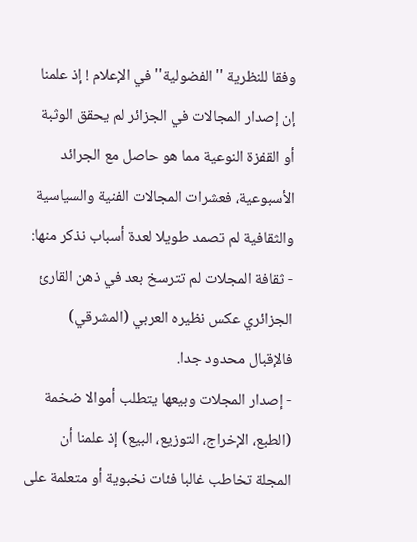وفقا للنظرية ''الفضولية'' في الإعلام ! إذ علمنا إن إصدار المجالات في الجزائر لم يحقق الوثبة أو القفزة النوعية مما هو حاصل مع الجرائد الأسبوعية، فعشرات المجالات الفنية والسياسية والثقافية لم تصمد طويلا لعدة أسباب نذكر منها:
- ثقافة المجلات لم تترسخ بعد في ذهن القارئ الجزائري عكس نظيره العربي (المشرقي) فالإقبال محدود جدا.
- إصدار المجلات وبيعها يتطلب أموالا ضخمة (الطبع، الإخراج، التوزيع، البيع) إذ علمنا أن المجلة تخاطب غالبا فئات نخبوية أو متعلمة على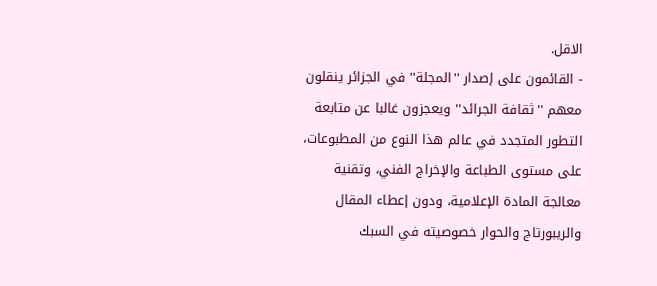الاقل.
- القائمون على إصدار ''المجلة'' في الجزائر ينقلون معهم ''ثقافة الجرائد'' ويعجزون غالبا عن متابعة التطور المتجدد في عالم هذا النوع من المطبوعات، على مستوى الطباعة والإخراج الفني، وتقنية معالجة المادة الإعلامية، ودون إعطاء المقال والريبورتاج والحوار خصوصيته في السبك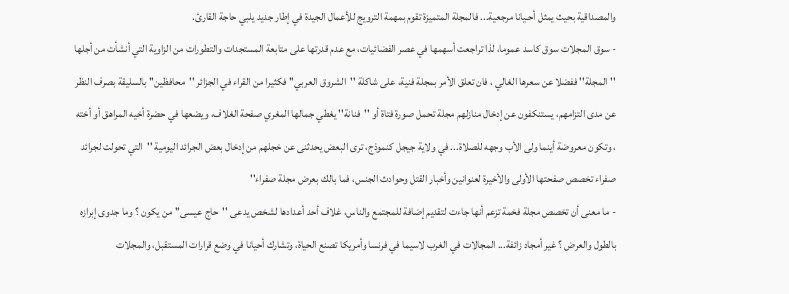والمصداقية بحيث يمثل أحـيانا مرجعية... فالمجلة المتميزة تقوم بمهمة الترويج للأعمال الجيدة في إطار جديد يلبي حاجة القارئ.
- سوق المجلات سوق كاسد عموما، لذا تراجعت أسهمها في عصر الفضائيات، مع عدم قدرتها على متابعة المستجدات والتطورات من الزاوية التي أنشأت من أجلها ''المجلة'' ففضلا عن سعرها الغالي ، فان تعلق الأمر بمجلة فنية، على شاكلة ''الشروق العربي'' فكثيرا من القراء في الجزائر ''محافظين'' بالسليقة بصرف النظر عن مدى التزامهم، يستنكفون عن إدخال منازلهم مجلة تحمل صورة فتاة أو ''فنانة'' يغطي جمالها المغري صفحة الغلاف، ويضعها في حضرة أخيه المراهق أو أخته ، وتكون معروضة أينما ولى الأب وجهه للصلاة... في ولاية جيجل كنموذج، ترى البعض يحدثنى عن خجلهم من إدخال بعض الجرائد اليومية ''التي تحولت لجرائد صفراء تخصص صفحتها الأولى والأخيرة لعنوانين وأخبار القتل وحوادث الجنس، فما بالك بعرض مجلة صفراء''
- ما معنى أن تخصص مجلة فخمة تزعم أنها جاءت لتقديم إضافة للمجتمع والناس، غلاف أحد أعدادها لشخص يدعى ''حاج عيسى'' من يكون ؟ وما جدوى إبرازه بالطول والعرض ؟ غير أمجاد زائفة... المجالات في الغرب لاسيما في فرنسا وأمريكا تصنع الحياة، وتشارك أحيانا في وضع قرارات المستقبل، والمجلات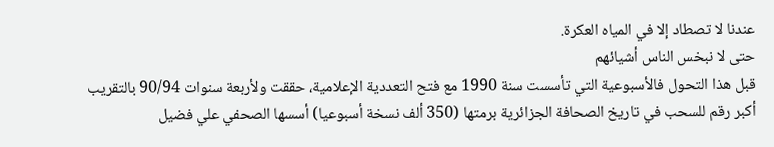عندنا لا تصطاد إلا في المياه العكرة.
حتى لا نبخس الناس أشيائهم
قبل هذا التحول فالأسبوعية التي تأسست سنة 1990 مع فتح التعددية الإعلامية، حققت ولأربعة سنوات 90/94 بالتقريب أكبر رقم للسحب في تاريخ الصحافة الجزائرية برمتها (350 ألف نسخة أسبوعيا) أسسها الصحفي علي فضيل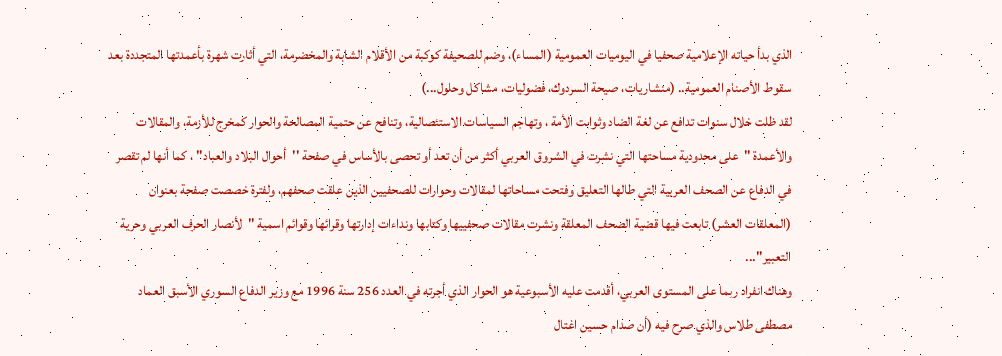الذي بدأ حياته الإعلامية صحفيا في اليوميات العمومية (المساء)، وضم للصحيفة كوكبة من الأقلام الشابة والمخضرمة، التي أثارت شهرة بأعمدتها المتجددة بعد سقوط الأصنام العمومية.. (منشاريات، صيحة السردوك، فضوليات، مشاكل وحلول...)
لقد ظلت خلال سنوات تدافع عن لغة الضاد وثوابت الأمة ، وتهاجم السياسات الاستئصالية، وتنافح عن حتمية المصالحة والحوار كمخرج للأزمة، والمقالات والأعمدة ''على محدودية مساحتها التي نشرت في الشروق العربي أكثر من أن تعد أو تحصى بالأساس في صفحة ''أحوال البلاد والعباد'' ، كما أنها لم تقصر في الدفاع عن الصحف العربية التي طالها التعليق وفتحت مساحاتها لمقالات وحوارات للصحفيين الذين علقت صحفهم، ولفترة خصصت صفحة بعنوان (المعلقات العشر) تابعت فيها قضية الصحف المعلقة ونشرت مقالات صحفييها وكتابها ونداءات إدارتها وقرائها وقوائم اسمية ''لأنصار الحرف العربي وحرية التعبير''...
وهناك انفراد ربما على المستوى العربي، أقدمت عليه الأسبوعية هو الحوار الذي أجرته في العدد 256 سنة 1996 مع وزير الدفاع السوري الأسبق العماد مصطفى طلاس والذي صرح فيه (أن صدام حسين اغتال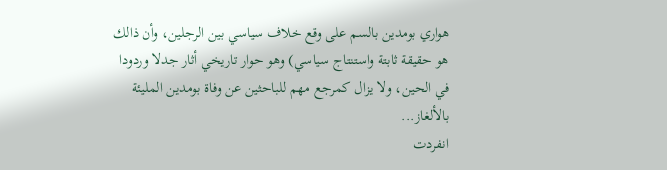هواري بومدين بالسم على وقع خلاف سياسي بين الرجلين، وأن ذالك هو حقيقة ثابتة واستنتاج سياسي) وهو حوار تاريخي أثار جدلا وردودا في الحين، ولا يزال كمرجع مهم للباحثين عن وفاة بومدين المليئة بالألغاز...
انفردت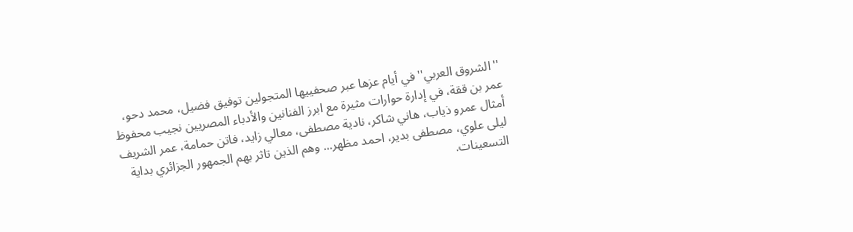''الشروق العربي'' في أيام عزها عبر صحفييها المتجولين توفيق فضيل، محمد دحو، عمر بن ققة، في إدارة حوارات مثيرة مع ابرز الفنانين والأدباء المصريين نجيب محفوظ أمثال عمرو ذياب، هاني شاكر، نادية مصطفى، معالي زايد، فاتن حمامة، عمر الشريف ليلى علوي، مصطفى بدير، احمد مظهر... وهم الذين تاثر بهم الجمهور الجزائري بداية التسعينات.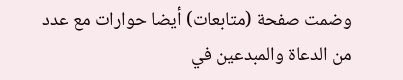وضمت صفحة (متابعات) أيضا حوارات مع عدد من الدعاة والمبدعين في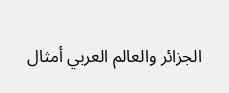الجزائر والعالم العربي أمثال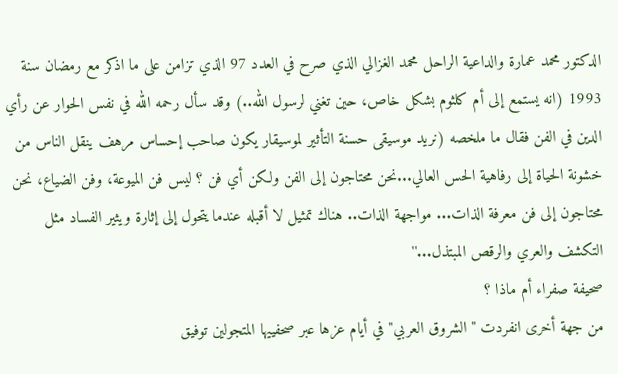الدكتور محمد عمارة والداعية الراحل محمد الغزالي الذي صرح في العدد 97 الذي تزامن على ما اذكر مع رمضان سنة 1993 (انه يستمع إلى أم كلثوم بشكل خاص، حين تغني لرسول الله..) وقد سأل رحمه الله في نفس الحوار عن رأي الدين في الفن فقال ما ملخصه (نريد موسيقى حسنة التأثير لموسيقار يكون صاحب إحساس مرهف ينقل الناس من خشونة الحياة إلى رفاهية الحس العالي...نحن محتاجون إلى الفن ولكن أي فن ؟ ليس فن الميوعة، وفن الضياع، نحن محتاجون إلى فن معرفة الذات... مواجهة الذات.. هناك تمثيل لا أقبله عندما يتحول إلى إثارة ويثير الفساد مثل التكشف والعري والرقص المبتذل...''
صحيفة صفراء أم ماذا ؟
من جهة أخرى انفردت ''الشروق العربي'' في أيام عزها عبر صحفييها المتجولين توفيق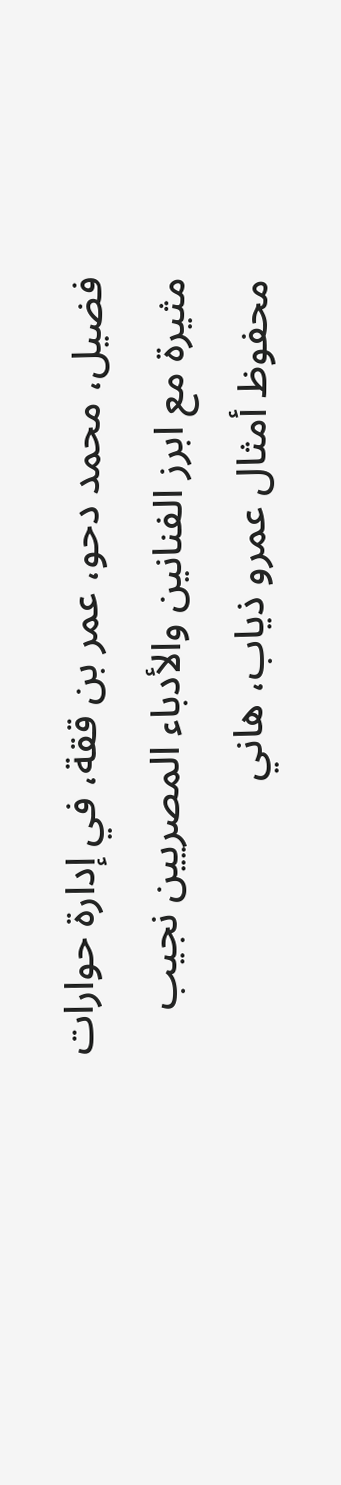فضيل، محمد دحو، عمر بن ققة، في إدارة حوارات مثيرة مع ابرز الفنانين والأدباء المصريين نجيب محفوظ أمثال عمرو ذياب، هاني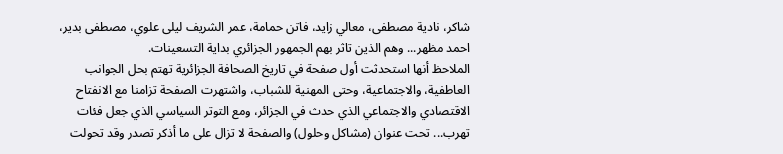شاكر، نادية مصطفى، معالي زايد، فاتن حمامة، عمر الشريف ليلى علوي، مصطفى بدير، احمد مظهر... وهم الذين تاثر بهم الجمهور الجزائري بداية التسعينات.
الملاحظ أنها استحدثت أول صفحة في تاريخ الصحافة الجزائرية تهتم بحل الجوانب العاطفية، والاجتماعية، وحتى المهنية للشباب، واشتهرت الصفحة تزامنا مع الانفتاح الاقتصادي والاجتماعي الذي حدث في الجزائر، ومع التوتر السياسي الذي جعل فئات تهرب... تحت عنوان (مشاكل وحلول) والصفحة لا تزال على ما أذكر تصدر وقد تحولت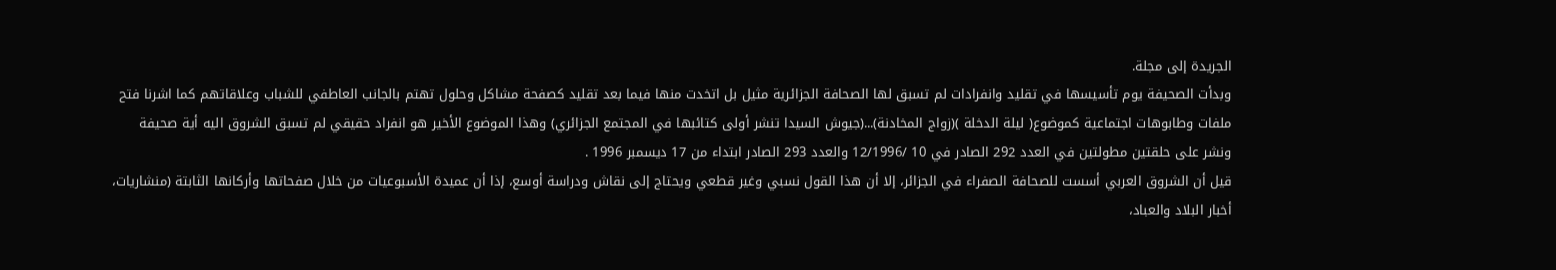الجريدة إلى مجلة.
وبدأت الصحيفة يوم تأسيسها في تقليد وانفرادات لم تسبق لها الصحافة الجزائرية مثيل بل اتخدت منها فيما بعد تقليد كصفحة مشاكل وحلول تهتم بالجانب العاطفي للشباب وعلاقاتهم كما اشرنا فتح ملفات وطابوهات اجتماعية كموضوع( ليلة الدخلة )(زواج المخادنة)...(جيوش السيدا تنشر أولى كتائبها في المجتمع الجزائري) وهذا الموضوع الأخير هو انفراد حقيقي لم تسبق الشروق اليه أية صحيفة ونشر على حلقتين مطولتين في العدد 292 الصادر في 10 /12/1996 والعدد 293 الصادر ابتداء من 17 ديسمبر 1996 .
قيل أن الشروق العربي أسست للصحافة الصفراء في الجزائر، إلا أن هذا القول نسبي وغير قطعي ويحتاج إلى نقاش ودراسة أوسع، إذا أن عميدة الأسبوعيات من خلال صفحاتها وأركانها الثابتة (منشاريات، أخبار البلاد والعباد،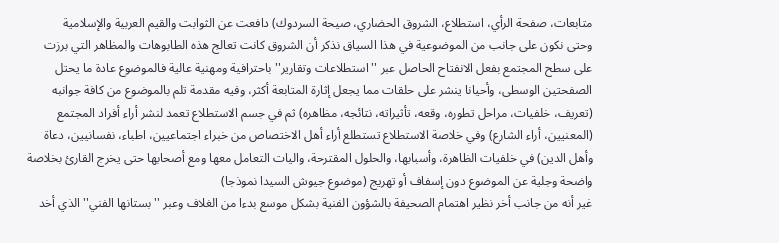متابعات، صفحة الرأي، استطلاع، الشروق الحضاري، صيحة السردوك) دافعت عن الثوابت والقيم العربية والإسلامية
وحتى نكون على جانب من الموضوعية في هذا السياق نذكر أن الشروق كانت تعالج هذه الطابوهات والمظاهر التي برزت على سطح المجتمع بفعل الانفتاح الحاصل عبر ''استطلاعات وتقارير'' باحترافية ومهنية عالية فالموضوع عادة ما يحتل الصفحتين الوسطى، وأحيانا ينشر على حلقات مما يجعل إثارة المتابعة أكثر، وفيه مقدمة تلم بالموضوع من كافة جوانبه (تعريف، خلفيات، مراحل تطوره، وقعه، تأثيراته، نتائجه، مظاهره) ثم في جسم الاستطلاع تعمد لنشر أراء أفراد المجتمع (المعنيين، أراء الشارع) وفي خلاصة الاستطلاع تستطلع أراء أهل الاختصاص من خبراء اجتماعيين، اطباء، نفسانيين، دعاة وأهل الدين) في خلفيات الظاهرة، وأسبابها، والحلول المقترحة، واليات التعامل معها ومع أصحابها حتى يخرج القارئ بخلاصة واضحة وجلية عن الموضوع دون إسفاف أو تهريج (موضوع جيوش السيدا نموذجا)
غير أنه من جانب أخر نظير اهتمام الصحيفة بالشؤون الفنية بشكل موسع بدءا من الغلاف وعبر ''بستانها الفني'' الذي أخد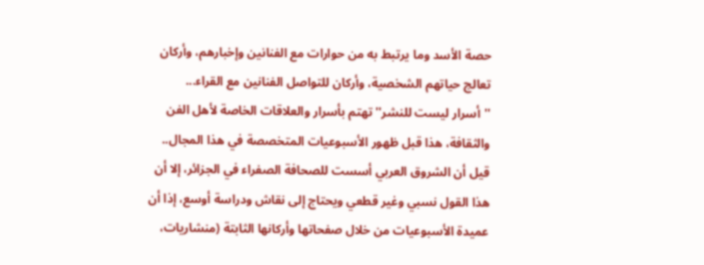حصة الأسد وما يرتبط به من حوارات مع الفنانين وإخبارهم، وأركان تعالج حياتهم الشخصية، وأركان للتواصل الفنانين مع القراء... ''أسرار ليست للنشر'' تهتم بأسرار والعلاقات الخاصة لأهل الفن والثقافة، هذا قبل ظهور الأسبوعيات المتخصصة في هذا المجال.. قيل أن الشروق العربي أسست للصحافة الصفراء في الجزائر، إلا أن هذا القول نسبي وغير قطعي ويحتاج إلى نقاش ودراسة أوسع، إذا أن عميدة الأسبوعيات من خلال صفحاتها وأركانها الثابتة (منشاريات،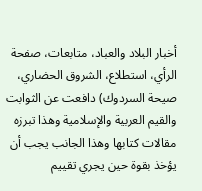أخبار البلاد والعباد، متابعات، صفحة الرأي، استطلاع، الشروق الحضاري، صيحة السردوك) دافعت عن الثوابت والقيم العربية والإسلامية وهذا تبرزه مقالات كتابها وهذا الجانب يجب أن يؤخذ بقوة حين يجري تقييم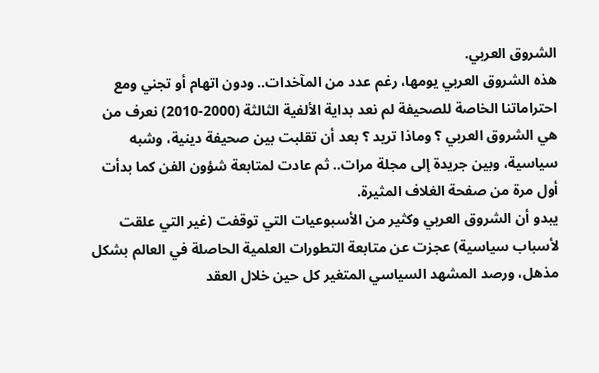الشروق العربي.
هذه الشروق العربي يومها، رغم عدد من المآخدات.. ودون اتهام أو تجني ومع احتراماتنا الخاصة للصحيفة لم نعد بداية الألفية الثالثة (2000-2010) نعرف من هي الشروق العربي ؟ وماذا تريد ؟ بعد أن تقلبت بين صحيفة دينية، وشبه سياسية، وبين جريدة إلى مجلة مرات.. ثم عادت لمتابعة شؤون الفن كما بدأت أول مرة من صفحة الغلاف المثيرة.
يبدو أن الشروق العربي وكثير من الأسبوعيات التي توقفت (غير التي علقت لأسباب سياسية) عجزت عن متابعة التطورات العلمية الحاصلة في العالم بشكل مذهل، ورصد المشهد السياسي المتغير كل حين خلال العقد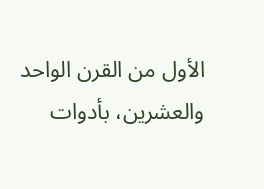الأول من القرن الواحد والعشرين، بأدوات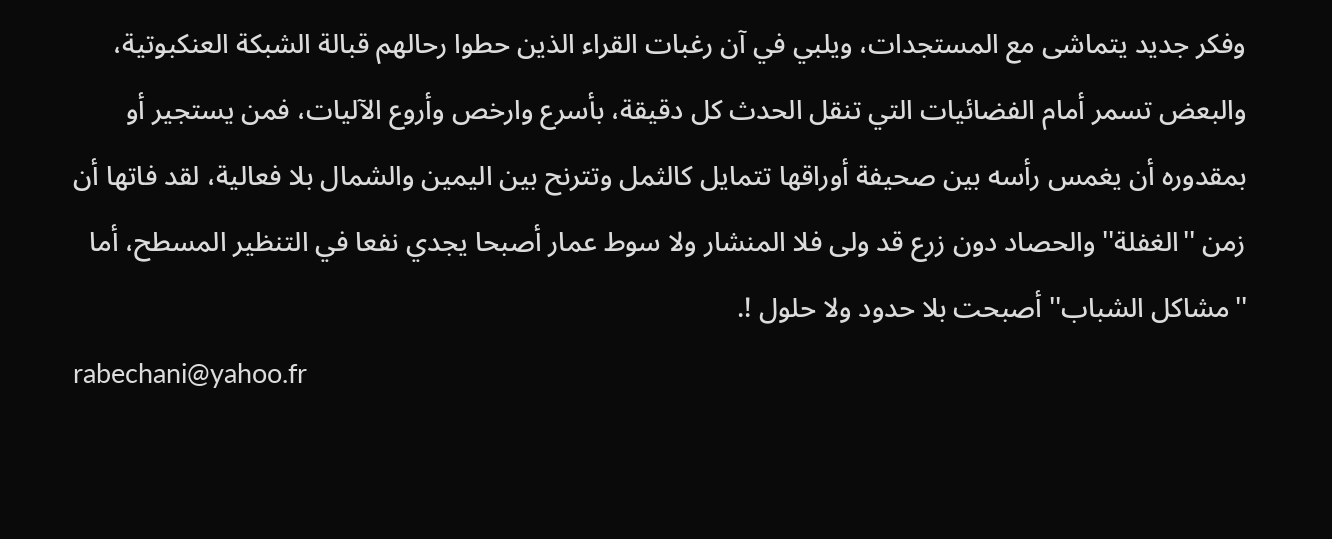وفكر جديد يتماشى مع المستجدات، ويلبي في آن رغبات القراء الذين حطوا رحالهم قبالة الشبكة العنكبوتية، والبعض تسمر أمام الفضائيات التي تنقل الحدث كل دقيقة، بأسرع وارخص وأروع الآليات، فمن يستجير أو بمقدوره أن يغمس رأسه بين صحيفة أوراقها تتمايل كالثمل وتترنح بين اليمين والشمال بلا فعالية، لقد فاتها أن زمن ''الغفلة'' والحصاد دون زرع قد ولى فلا المنشار ولا سوط عمار أصبحا يجدي نفعا في التنظير المسطح، أما ''مشاكل الشباب'' أصبحت بلا حدود ولا حلول !.
rabechani@yahoo.fr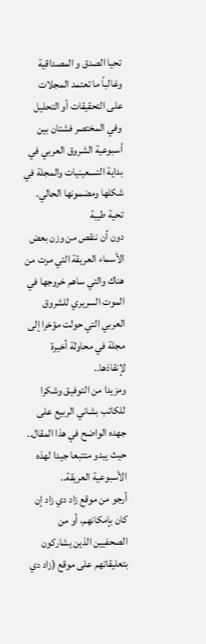تحيا الصدق و المصداقية
وغالباً ما تعتمد المجلات على التحقيقات أو التحليل
وفي المختصر فشتان بين أسبوعية الشروق العربي في بداية التسعينيات والمجلة في شكلها ومضمونها الحالي.
تحية طيبة
دون أن ننقص من وزن بعض الأسماء العريقة التي مرت من هناك والتي ساهم خروجها في الموت السريري للشروق العربي التي حولت مؤخرا إلى مجلة في محاولة أخيرة لإنقاذها..
ومزيدا من التوفيق وشكرا للكاتب بشاني الربيع على جهده الواضح في هذا المقال.. حيث يبدو متتبعا جيدا لهذه الأسبوعية العريقة..
أرجو من موقع زاد دي زاد إن كان بإمكانهم، أو من الصحفيين الذين يشاركون بتعليقاتهم على موقع (زاد دي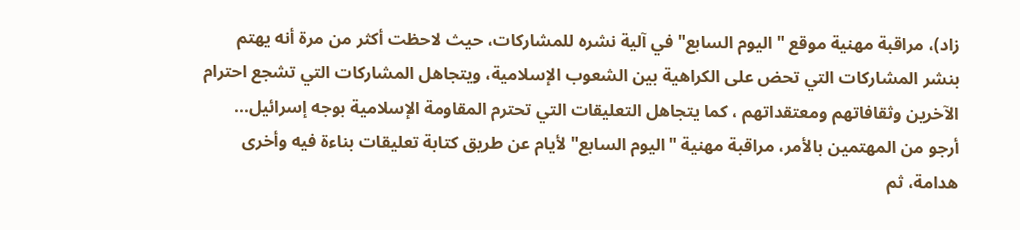زاد)، مراقبة مهنية موقع " اليوم السابع" في آلية نشره للمشاركات، حيث لاحظت أكثر من مرة أنه يهتم بنشر المشاركات التي تحض على الكراهية بين الشعوب الإسلامية، ويتجاهل المشاركات التي تشجع احترام الآخرين وثقافاتهم ومعتقداتهم ، كما يتجاهل التعليقات التي تحترم المقاومة الإسلامية بوجه إسرائيل...
أرجو من المهتمين بالأمر، مراقبة مهنية "اليوم السابع" لأيام عن طريق كتابة تعليقات بناءة فيه وأخرى هدامة، ثم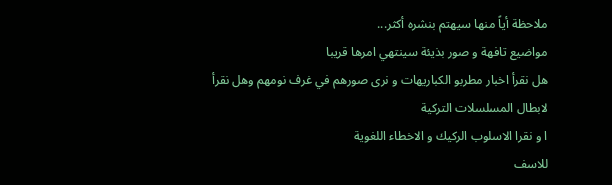ملاحظة أياً منها سيهتم بنشره أكثر...
مواضيع تافهة و صور بذيئة سينتهي امرها قريبا
هل نقرأ اخبار مطربو الكباريهات و نرى صورهم في غرف نومهم وهل نقرأ لابطال المسلسلات التركية
ا و نقرا الاسلوب الركيك و الاخطاء اللغوية
للاسف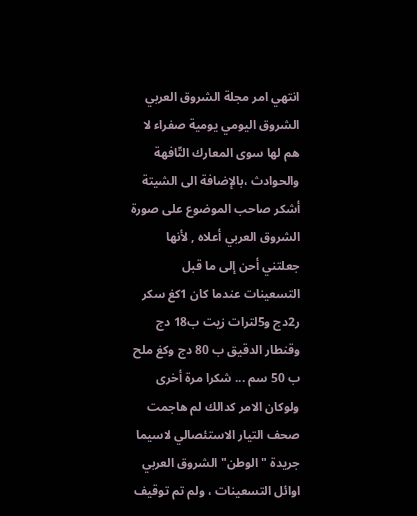انتهي امر مجلة الشروق العربي
الشروق اليومي يومية صفراء لا هم لها سوى المعارك التّافهة والحوادث ،بالإضافة الى الشيتة
أشكر صاحب الموضوع على صورة الشروق العربي أعلاه , لأنها جعلتني أحن إلى ما قبل التسعينات عندما كان 1كغ سكر ر2دج و5لترات زيت ب18 دج وقنطار الدقيق ب 80 دج وكغ ملح ب 50 سم ... شكرا مرة أخرى
ولوكان الامر كدالك لم هاجمت صحف التيار الاستئصالي لاسيما جريدة "الوطن" الشروق العربي اوائل التسعينات ، ولم تم توقيف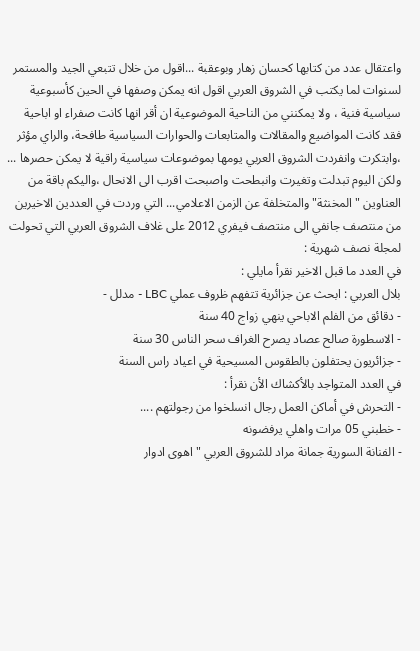واعتقال عدد من كتابها كحسان زهار وبوعقبة ...اقول من خلال تتبعي الجيد والمستمر لسنوات لما يكتب في الشروق العربي اقول انه يمكن وصفها في الحين كأسبوعية سياسية فنية ، ولا يمكنني من الناحية الموضوعية ان أقر انها كانت صفراء او اباحية فقد كانت المواضيع والمقالات والمتابعات والحوارات السياسية طافحة، والراي مؤثر ،وابتكرت وانفردت الشروق العربي يومها بموضوعات سياسية راقية لا يمكن حصرها ...
ولكن اليوم تبدلت وتغيرت وانبطحت واصبحت اقرب الى الانحال ،واليكم باقة من العناوين " المخنثة" والمتخلفة عن الزمن الاعلامي... التي وردت في العددين الاخيرين من منتصف جانفي الى منتصف فيفري 2012 على غلاف الشروق العربي التي تحولت لمجلة نصف شهرية :
في العدد ما قبل الاخير نقرأ مايلي :
بلال العربي : ابحث عن جزائرية تتفهم ظروف عملي LBC - مدلل -
- دقائق من الفلم الاباحي ينهي زواج 40 سنة
- الاسطورة صالح عصاد يصرح الغراف سحر الناس 30 سنة
- جزائريون يحتفلون بالطقوس المسيحية في اعياد راس السنة
في العدد المتواجد بالأكشاك الأن نقرأ :
- التحرش في أماكن العمل رجال انسلخوا من رجولتهم ....
- خطبني 05 مرات واهلي يرفضونه
- الفنانة السورية جمانة مراد للشروق العربي "اهوى ادوار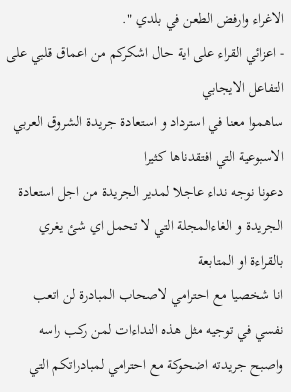الاغراء وارفض الطعن في بلدي ".
- اعزائي القراء على اية حال اشكركم من اعماق قلبي على التفاعل الايجابي
ساهموا معنا في استرداد و استعادة جريدة الشروق العربي الاسبوعية التي افتقدناها كثيرا
دعونا نوجه نداء عاجلا لمدير الجريدة من اجل استعادة الجريدة و الغاءالمجلة التي لا تحمل اي شئ يغري بالقراءة او المتابعة
انا شخصيا مع احترامي لاصحاب المبادرة لن اتعب نفسي في توجيه مثل هذه النداءات لمن ركب راسه واصبح جريدته اضحوكة مع احترامي لمبادراتكم التي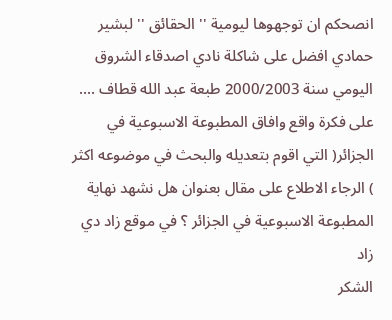انصحكم ان توجهوها ليومية '' الحقائق '' لبشير حمادي افضل على شاكلة نادي اصدقاء الشروق اليومي سنة 2000/2003 طبعة عبد الله قطاف ....
على فكرة واقع وافاق المطبوعة الاسبوعية في الجزائر( التي اقوم بتعديله والبحث في موضوعه اكثر ) الرجاء الاطلاع على مقال بعنوان هل نشهد نهاية المطبوعة الاسبوعية في الجزائر ؟ في موقع زاد دي زاد
الشكر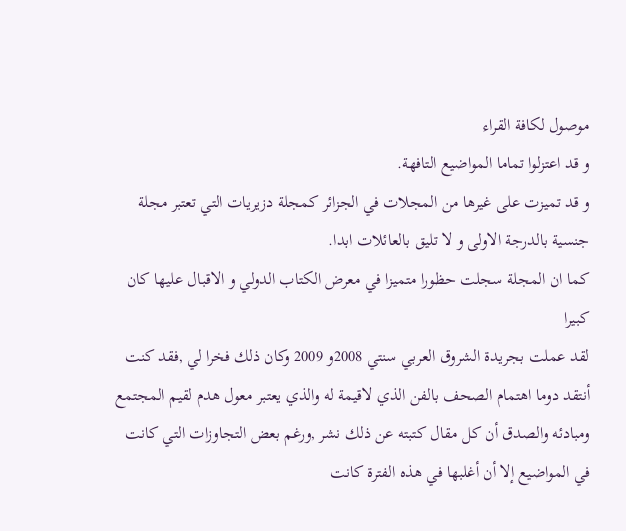موصول لكافة القراء
و قد اعتزلوا تماما المواضيع التافهة.
و قد تميزت على غيرها من المجلات في الجزائر كمجلة دزيريات التي تعتبر مجلة جنسية بالدرجة الاولى و لا تليق بالعائلات ابدا.
كما ان المجلة سجلت حظورا متميزا في معرض الكتاب الدولي و الاقبال عليها كان كبيرا
لقد عملت بجريدة الشروق العربي سنتي 2008و 2009 وكان ذلك فخرا لي ,فقد كنت أنتقد دوما اهتمام الصحف بالفن الذي لاقيمة له والذي يعتبر معول هدم لقيم المجتمع ومبادئه والصدق أن كل مقال كتبته عن ذلك نشر ,ورغم بعض التجاوزات التي كانت في المواضيع إلا أن أغلبها في هذه الفترة كانت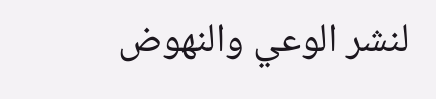لنشر الوعي والنهوض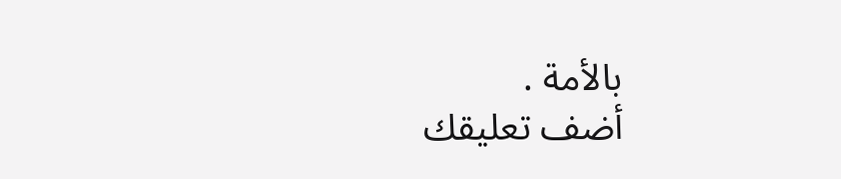بالأمة .
أضف تعليقك